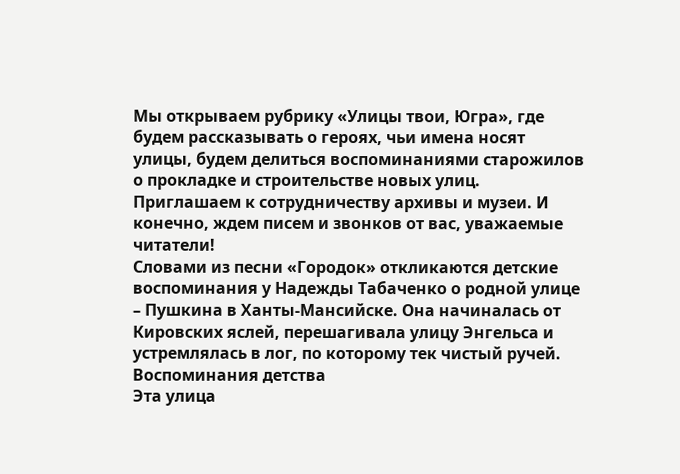Мы открываем рубрику «Улицы твои, Югра», где будем рассказывать о героях, чьи имена носят улицы, будем делиться воспоминаниями старожилов о прокладке и строительстве новых улиц. Приглашаем к сотрудничеству архивы и музеи. И конечно, ждем писем и звонков от вас, уважаемые читатели!
Словами из песни «Городок» откликаются детские воспоминания у Надежды Табаченко о родной улице – Пушкина в Ханты-Мансийске. Она начиналась от Кировских яслей, перешагивала улицу Энгельса и устремлялась в лог, по которому тек чистый ручей.
Воспоминания детства
Эта улица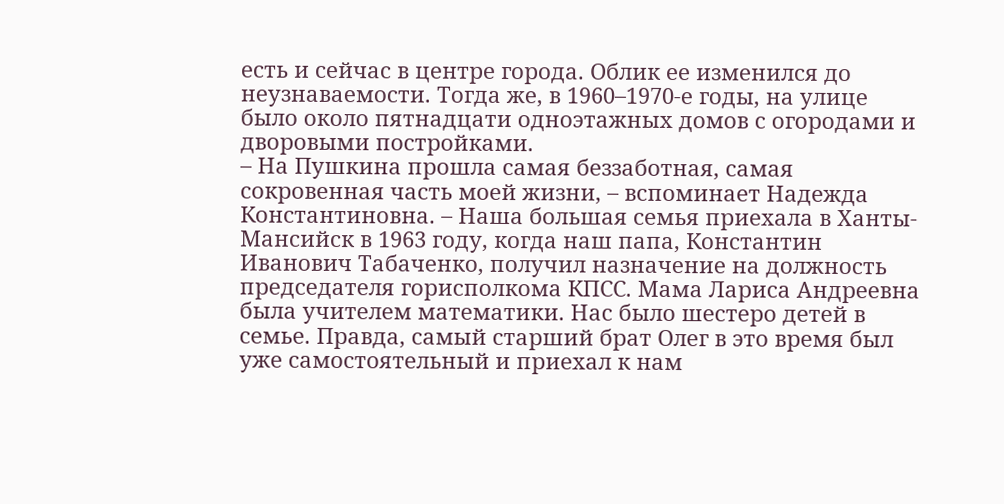есть и сейчас в центре города. Облик ее изменился до неузнаваемости. Тогда же, в 1960–1970-е годы, на улице было около пятнадцати одноэтажных домов с огородами и дворовыми постройками.
– На Пушкина прошла самая беззаботная, самая сокровенная часть моей жизни, – вспоминает Надежда Константиновна. – Наша большая семья приехала в Ханты-Мансийск в 1963 году, когда наш папа, Константин Иванович Табаченко, получил назначение на должность председателя горисполкома КПСС. Мама Лариса Андреевна была учителем математики. Нас было шестеро детей в семье. Правда, самый старший брат Олег в это время был уже самостоятельный и приехал к нам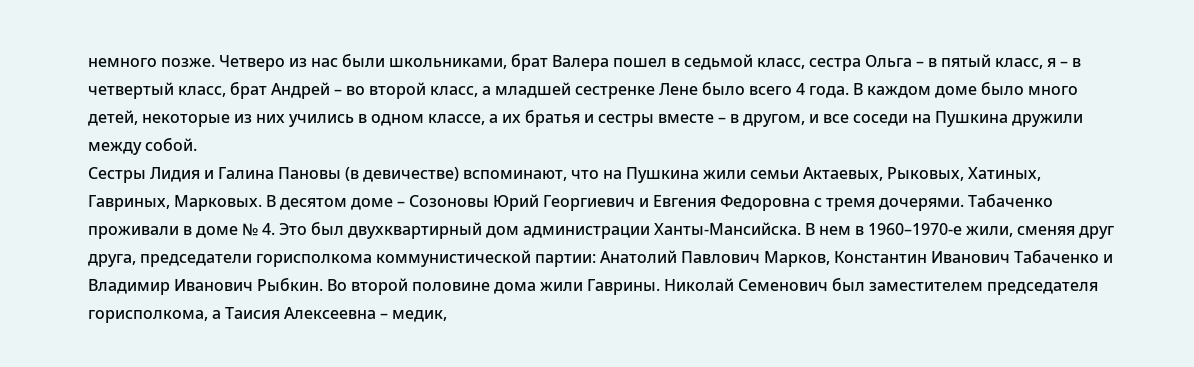немного позже. Четверо из нас были школьниками, брат Валера пошел в седьмой класс, сестра Ольга – в пятый класс, я – в четвертый класс, брат Андрей – во второй класс, а младшей сестренке Лене было всего 4 года. В каждом доме было много детей, некоторые из них учились в одном классе, а их братья и сестры вместе – в другом, и все соседи на Пушкина дружили между собой.
Сестры Лидия и Галина Пановы (в девичестве) вспоминают, что на Пушкина жили семьи Актаевых, Рыковых, Хатиных, Гавриных, Марковых. В десятом доме – Созоновы Юрий Георгиевич и Евгения Федоровна с тремя дочерями. Табаченко проживали в доме № 4. Это был двухквартирный дом администрации Ханты-Мансийска. В нем в 1960–1970-е жили, сменяя друг друга, председатели горисполкома коммунистической партии: Анатолий Павлович Марков, Константин Иванович Табаченко и Владимир Иванович Рыбкин. Во второй половине дома жили Гаврины. Николай Семенович был заместителем председателя горисполкома, а Таисия Алексеевна – медик,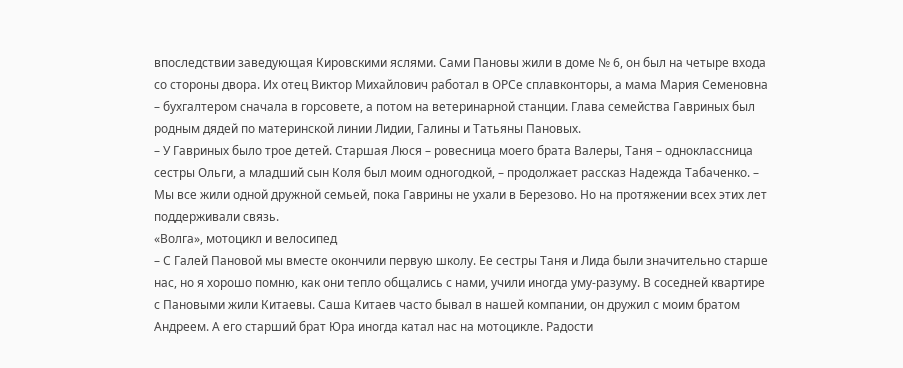впоследствии заведующая Кировскими яслями. Сами Пановы жили в доме № 6, он был на четыре входа со стороны двора. Их отец Виктор Михайлович работал в ОРСе сплавконторы, а мама Мария Семеновна – бухгалтером сначала в горсовете, а потом на ветеринарной станции. Глава семейства Гавриных был родным дядей по материнской линии Лидии, Галины и Татьяны Пановых.
– У Гавриных было трое детей. Старшая Люся – ровесница моего брата Валеры, Таня – одноклассница сестры Ольги, а младший сын Коля был моим одногодкой, – продолжает рассказ Надежда Табаченко. – Мы все жили одной дружной семьей, пока Гаврины не ухали в Березово. Но на протяжении всех этих лет поддерживали связь.
«Волга», мотоцикл и велосипед
– С Галей Пановой мы вместе окончили первую школу. Ее сестры Таня и Лида были значительно старше нас, но я хорошо помню, как они тепло общались с нами, учили иногда уму-разуму. В соседней квартире с Пановыми жили Китаевы. Саша Китаев часто бывал в нашей компании, он дружил с моим братом Андреем. А его старший брат Юра иногда катал нас на мотоцикле. Радости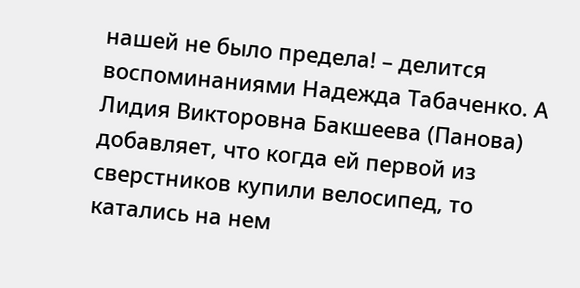нашей не было предела! – делится воспоминаниями Надежда Табаченко. А Лидия Викторовна Бакшеева (Панова) добавляет, что когда ей первой из сверстников купили велосипед, то катались на нем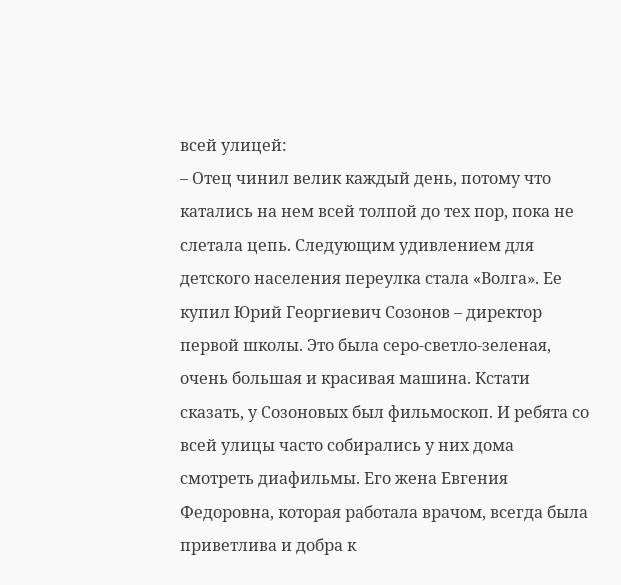всей улицей:
– Отец чинил велик каждый день, потому что катались на нем всей толпой до тех пор, пока не слетала цепь. Следующим удивлением для детского населения переулка стала «Волга». Ее купил Юрий Георгиевич Созонов – директор первой школы. Это была серо-светло-зеленая, очень большая и красивая машина. Кстати сказать, у Созоновых был фильмоскоп. И ребята со всей улицы часто собирались у них дома смотреть диафильмы. Его жена Евгения Федоровна, которая работала врачом, всегда была приветлива и добра к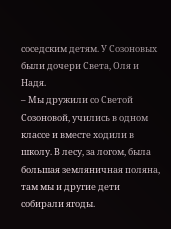соседским детям. У Созоновых были дочери Света, Оля и Надя.
– Мы дружили со Светой Созоновой, учились в одном классе и вместе ходили в школу. В лесу, за логом, была большая земляничная поляна, там мы и другие дети собирали ягоды.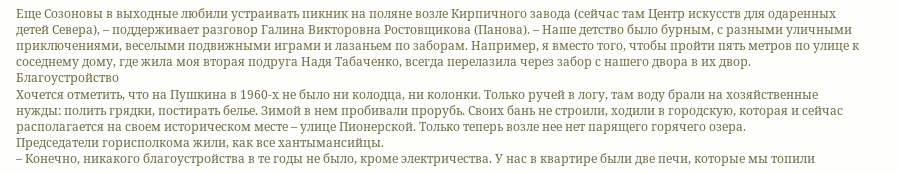Еще Созоновы в выходные любили устраивать пикник на поляне возле Кирпичного завода (сейчас там Центр искусств для одаренных детей Севера), – поддерживает разговор Галина Викторовна Ростовщикова (Панова). – Наше детство было бурным, с разными уличными приключениями, веселыми подвижными играми и лазаньем по заборам. Например, я вместо того, чтобы пройти пять метров по улице к соседнему дому, где жила моя вторая подруга Надя Табаченко, всегда перелазила через забор с нашего двора в их двор.
Благоустройство
Хочется отметить, что на Пушкина в 1960-х не было ни колодца, ни колонки. Только ручей в логу, там воду брали на хозяйственные нужды: полить грядки, постирать белье. Зимой в нем пробивали прорубь. Своих бань не строили, ходили в городскую, которая и сейчас располагается на своем историческом месте – улице Пионерской. Только теперь возле нее нет парящего горячего озера.
Председатели горисполкома жили, как все хантымансийцы.
– Конечно, никакого благоустройства в те годы не было, кроме электричества. У нас в квартире были две печи, которые мы топили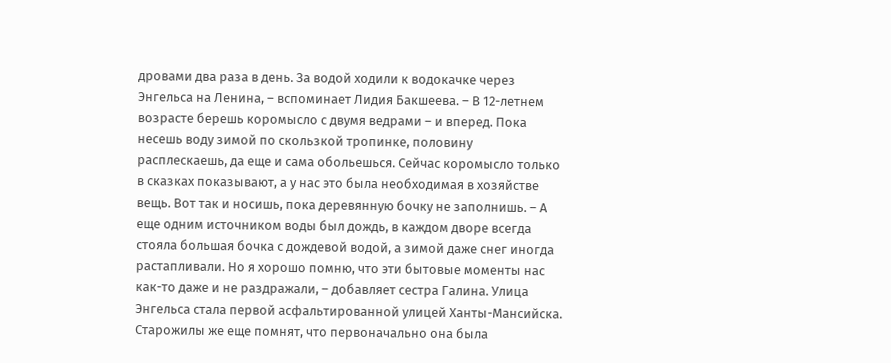дровами два раза в день. За водой ходили к водокачке через Энгельса на Ленина, – вспоминает Лидия Бакшеева. – В 12-летнем возрасте берешь коромысло с двумя ведрами – и вперед. Пока несешь воду зимой по скользкой тропинке, половину расплескаешь, да еще и сама обольешься. Сейчас коромысло только в сказках показывают, а у нас это была необходимая в хозяйстве вещь. Вот так и носишь, пока деревянную бочку не заполнишь. – А еще одним источником воды был дождь, в каждом дворе всегда стояла большая бочка с дождевой водой, а зимой даже снег иногда растапливали. Но я хорошо помню, что эти бытовые моменты нас как-то даже и не раздражали, – добавляет сестра Галина. Улица Энгельса стала первой асфальтированной улицей Ханты-Мансийска. Старожилы же еще помнят, что первоначально она была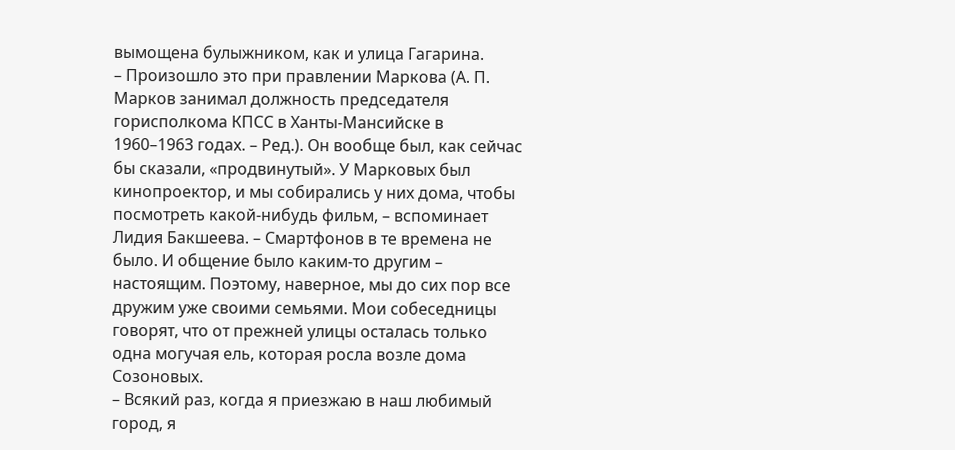вымощена булыжником, как и улица Гагарина.
– Произошло это при правлении Маркова (А. П. Марков занимал должность председателя горисполкома КПСС в Ханты-Мансийске в 1960–1963 годах. – Ред.). Он вообще был, как сейчас бы сказали, «продвинутый». У Марковых был кинопроектор, и мы собирались у них дома, чтобы посмотреть какой-нибудь фильм, – вспоминает Лидия Бакшеева. – Смартфонов в те времена не было. И общение было каким-то другим – настоящим. Поэтому, наверное, мы до сих пор все дружим уже своими семьями. Мои собеседницы говорят, что от прежней улицы осталась только одна могучая ель, которая росла возле дома Созоновых.
– Всякий раз, когда я приезжаю в наш любимый город, я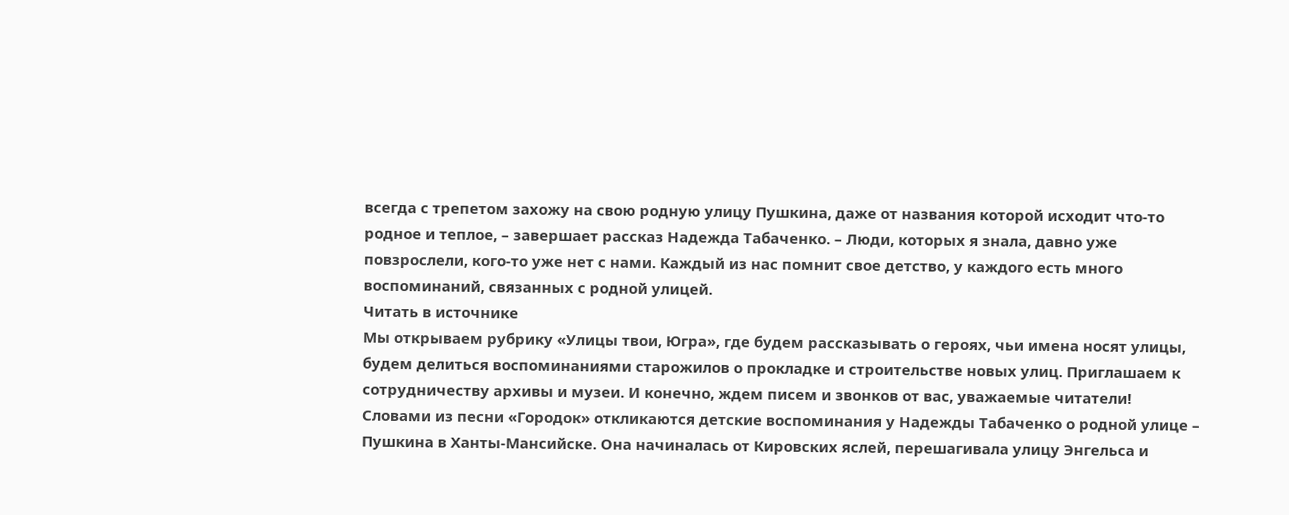всегда с трепетом захожу на свою родную улицу Пушкина, даже от названия которой исходит что-то родное и теплое, – завершает рассказ Надежда Табаченко. – Люди, которых я знала, давно уже повзрослели, кого-то уже нет с нами. Каждый из нас помнит свое детство, у каждого есть много воспоминаний, связанных с родной улицей.
Читать в источнике
Мы открываем рубрику «Улицы твои, Югра», где будем рассказывать о героях, чьи имена носят улицы, будем делиться воспоминаниями старожилов о прокладке и строительстве новых улиц. Приглашаем к сотрудничеству архивы и музеи. И конечно, ждем писем и звонков от вас, уважаемые читатели!
Словами из песни «Городок» откликаются детские воспоминания у Надежды Табаченко о родной улице – Пушкина в Ханты-Мансийске. Она начиналась от Кировских яслей, перешагивала улицу Энгельса и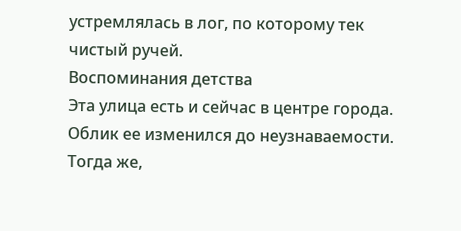устремлялась в лог, по которому тек чистый ручей.
Воспоминания детства
Эта улица есть и сейчас в центре города. Облик ее изменился до неузнаваемости. Тогда же,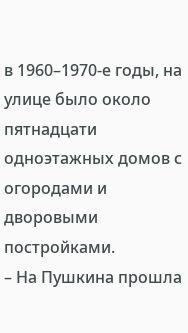в 1960–1970-е годы, на улице было около пятнадцати одноэтажных домов с огородами и дворовыми постройками.
– На Пушкина прошла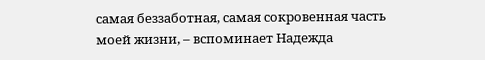самая беззаботная, самая сокровенная часть моей жизни, – вспоминает Надежда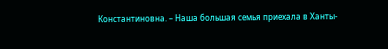Константиновна. – Наша большая семья приехала в Ханты-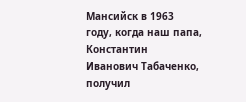Мансийск в 1963 году, когда наш папа, Константин Иванович Табаченко, получил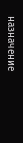назначение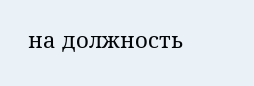на должность